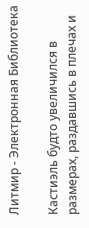Литмир - Электронная Библиотека

Кастиэль будто увеличился в размерах, раздавшись в плечах и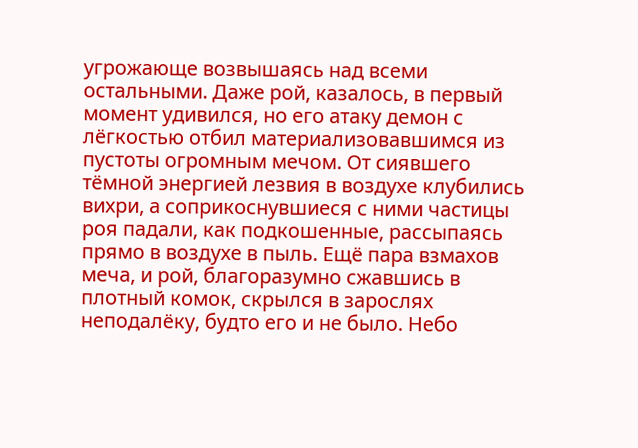угрожающе возвышаясь над всеми остальными. Даже рой, казалось, в первый момент удивился, но его атаку демон с лёгкостью отбил материализовавшимся из пустоты огромным мечом. От сиявшего тёмной энергией лезвия в воздухе клубились вихри, а соприкоснувшиеся с ними частицы роя падали, как подкошенные, рассыпаясь прямо в воздухе в пыль. Ещё пара взмахов меча, и рой, благоразумно сжавшись в плотный комок, скрылся в зарослях неподалёку, будто его и не было. Небо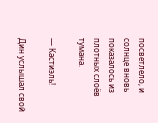посветлело, и солнце вновь показалось из плотных слоёв тумана.

— Кастиэль!

Дин услышал свой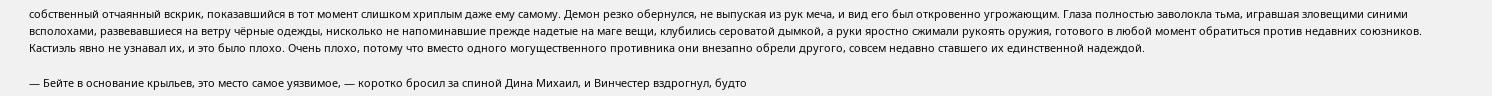собственный отчаянный вскрик, показавшийся в тот момент слишком хриплым даже ему самому. Демон резко обернулся, не выпуская из рук меча, и вид его был откровенно угрожающим. Глаза полностью заволокла тьма, игравшая зловещими синими всполохами, развевавшиеся на ветру чёрные одежды, нисколько не напоминавшие прежде надетые на маге вещи, клубились сероватой дымкой, а руки яростно сжимали рукоять оружия, готового в любой момент обратиться против недавних союзников. Кастиэль явно не узнавал их, и это было плохо. Очень плохо, потому что вместо одного могущественного противника они внезапно обрели другого, совсем недавно ставшего их единственной надеждой.

— Бейте в основание крыльев, это место самое уязвимое, — коротко бросил за спиной Дина Михаил, и Винчестер вздрогнул, будто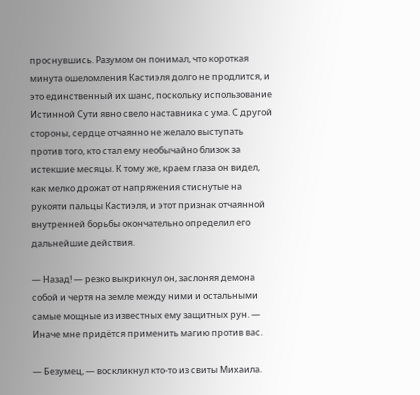проснувшись. Разумом он понимал, что короткая минута ошеломления Кастиэля долго не продлится, и это единственный их шанс, поскольку использование Истинной Сути явно свело наставника с ума. С другой стороны, сердце отчаянно не желало выступать против того, кто стал ему необычайно близок за истекшие месяцы. К тому же, краем глаза он видел, как мелко дрожат от напряжения стиснутые на рукояти пальцы Кастиэля, и этот признак отчаянной внутренней борьбы окончательно определил его дальнейшие действия.

— Назад! — резко выкрикнул он, заслоняя демона собой и чертя на земле между ними и остальными самые мощные из известных ему защитных рун. — Иначе мне придётся применить магию против вас.

— Безумец, — воскликнул кто-то из свиты Михаила.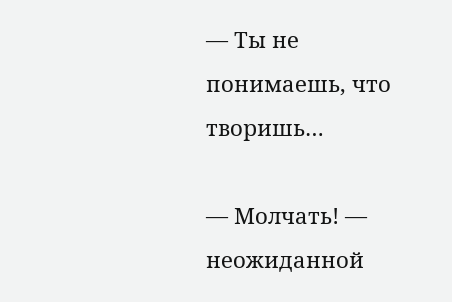— Ты не понимаешь, что творишь…

— Молчать! — неожиданной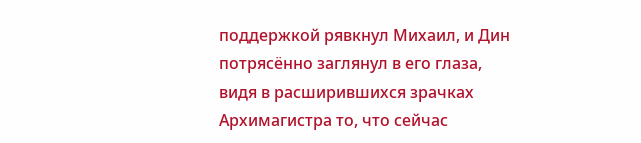поддержкой рявкнул Михаил, и Дин потрясённо заглянул в его глаза, видя в расширившихся зрачках Архимагистра то, что сейчас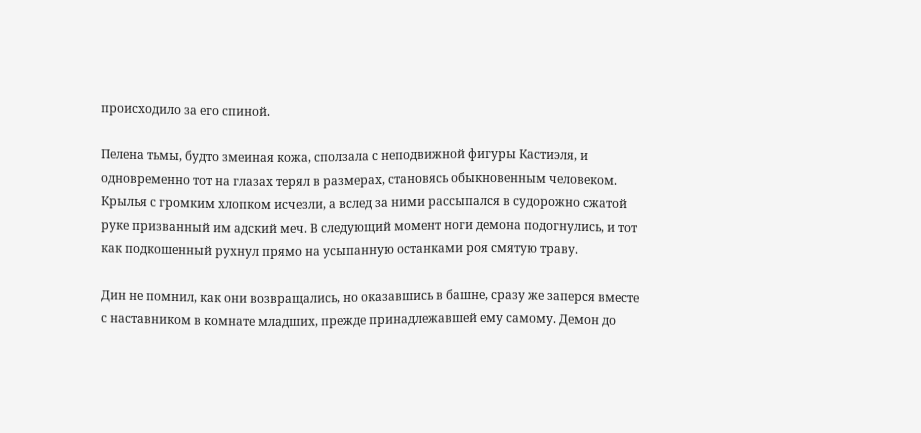происходило за его спиной.

Пелена тьмы, будто змеиная кожа, сползала с неподвижной фигуры Кастиэля, и одновременно тот на глазах терял в размерах, становясь обыкновенным человеком. Крылья с громким хлопком исчезли, а вслед за ними рассыпался в судорожно сжатой руке призванный им адский меч. В следующий момент ноги демона подогнулись, и тот как подкошенный рухнул прямо на усыпанную останками роя смятую траву.

Дин не помнил, как они возвращались, но оказавшись в башне, сразу же заперся вместе с наставником в комнате младших, прежде принадлежавшей ему самому. Демон до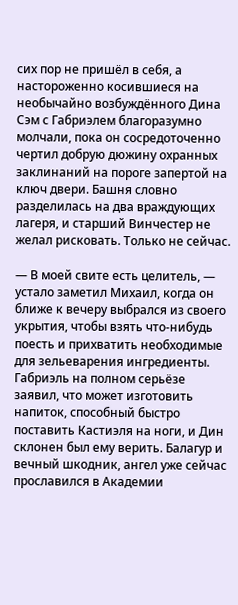сих пор не пришёл в себя, а настороженно косившиеся на необычайно возбуждённого Дина Сэм с Габриэлем благоразумно молчали, пока он сосредоточенно чертил добрую дюжину охранных заклинаний на пороге запертой на ключ двери. Башня словно разделилась на два враждующих лагеря, и старший Винчестер не желал рисковать. Только не сейчас.

— В моей свите есть целитель, — устало заметил Михаил, когда он ближе к вечеру выбрался из своего укрытия, чтобы взять что-нибудь поесть и прихватить необходимые для зельеварения ингредиенты. Габриэль на полном серьёзе заявил, что может изготовить напиток, способный быстро поставить Кастиэля на ноги, и Дин склонен был ему верить. Балагур и вечный шкодник, ангел уже сейчас прославился в Академии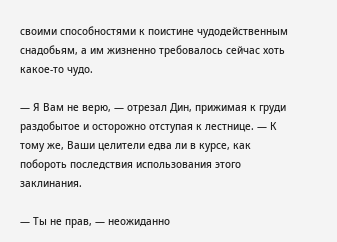своими способностями к поистине чудодейственным снадобьям, а им жизненно требовалось сейчас хоть какое-то чудо.

— Я Вам не верю, — отрезал Дин, прижимая к груди раздобытое и осторожно отступая к лестнице. — К тому же, Ваши целители едва ли в курсе, как побороть последствия использования этого заклинания.

— Ты не прав, — неожиданно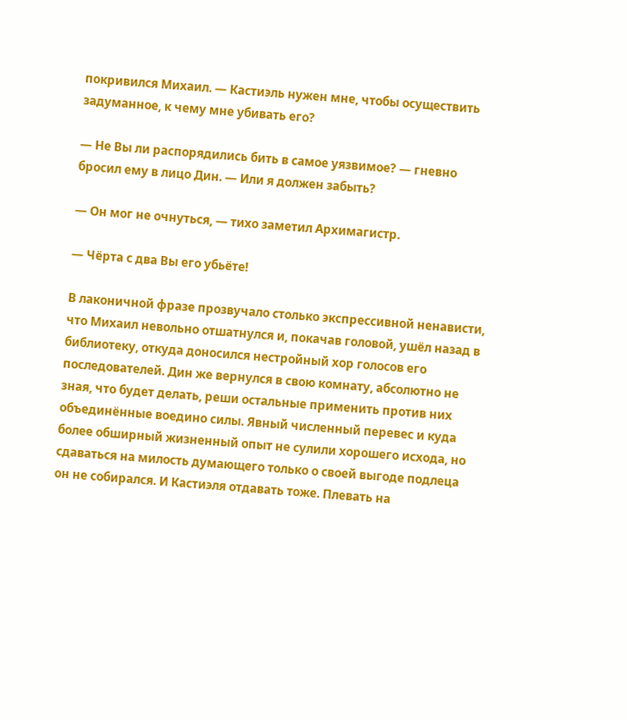покривился Михаил. — Кастиэль нужен мне, чтобы осуществить задуманное, к чему мне убивать его?

— Не Вы ли распорядились бить в самое уязвимое? — гневно бросил ему в лицо Дин. — Или я должен забыть?

— Он мог не очнуться, — тихо заметил Архимагистр.

— Чёрта с два Вы его убьёте!

В лаконичной фразе прозвучало столько экспрессивной ненависти, что Михаил невольно отшатнулся и, покачав головой, ушёл назад в библиотеку, откуда доносился нестройный хор голосов его последователей. Дин же вернулся в свою комнату, абсолютно не зная, что будет делать, реши остальные применить против них объединённые воедино силы. Явный численный перевес и куда более обширный жизненный опыт не сулили хорошего исхода, но сдаваться на милость думающего только о своей выгоде подлеца он не собирался. И Кастиэля отдавать тоже. Плевать на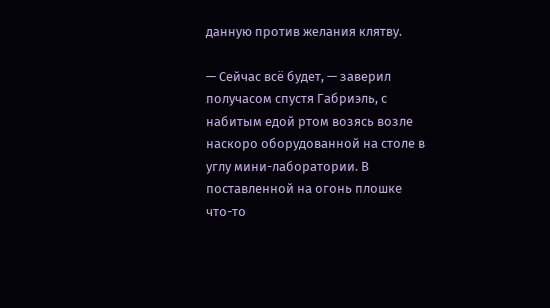данную против желания клятву.

— Сейчас всё будет, — заверил получасом спустя Габриэль, с набитым едой ртом возясь возле наскоро оборудованной на столе в углу мини-лаборатории. В поставленной на огонь плошке что-то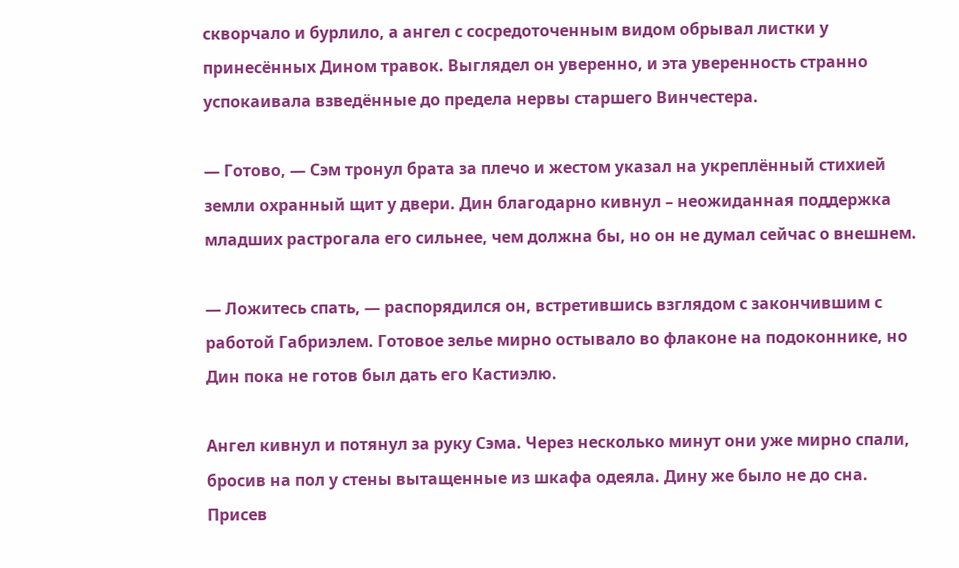скворчало и бурлило, а ангел с сосредоточенным видом обрывал листки у принесённых Дином травок. Выглядел он уверенно, и эта уверенность странно успокаивала взведённые до предела нервы старшего Винчестера.

— Готово, — Сэм тронул брата за плечо и жестом указал на укреплённый стихией земли охранный щит у двери. Дин благодарно кивнул – неожиданная поддержка младших растрогала его сильнее, чем должна бы, но он не думал сейчас о внешнем.

— Ложитесь спать, — распорядился он, встретившись взглядом с закончившим с работой Габриэлем. Готовое зелье мирно остывало во флаконе на подоконнике, но Дин пока не готов был дать его Кастиэлю.

Ангел кивнул и потянул за руку Сэма. Через несколько минут они уже мирно спали, бросив на пол у стены вытащенные из шкафа одеяла. Дину же было не до сна. Присев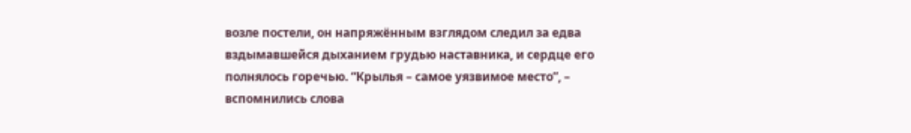возле постели, он напряжённым взглядом следил за едва вздымавшейся дыханием грудью наставника, и сердце его полнялось горечью. “Крылья – самое уязвимое место”, – вспомнились слова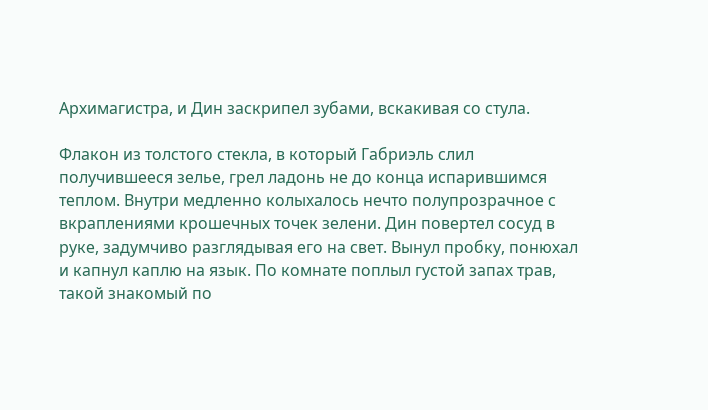Архимагистра, и Дин заскрипел зубами, вскакивая со стула.

Флакон из толстого стекла, в который Габриэль слил получившееся зелье, грел ладонь не до конца испарившимся теплом. Внутри медленно колыхалось нечто полупрозрачное с вкраплениями крошечных точек зелени. Дин повертел сосуд в руке, задумчиво разглядывая его на свет. Вынул пробку, понюхал и капнул каплю на язык. По комнате поплыл густой запах трав, такой знакомый по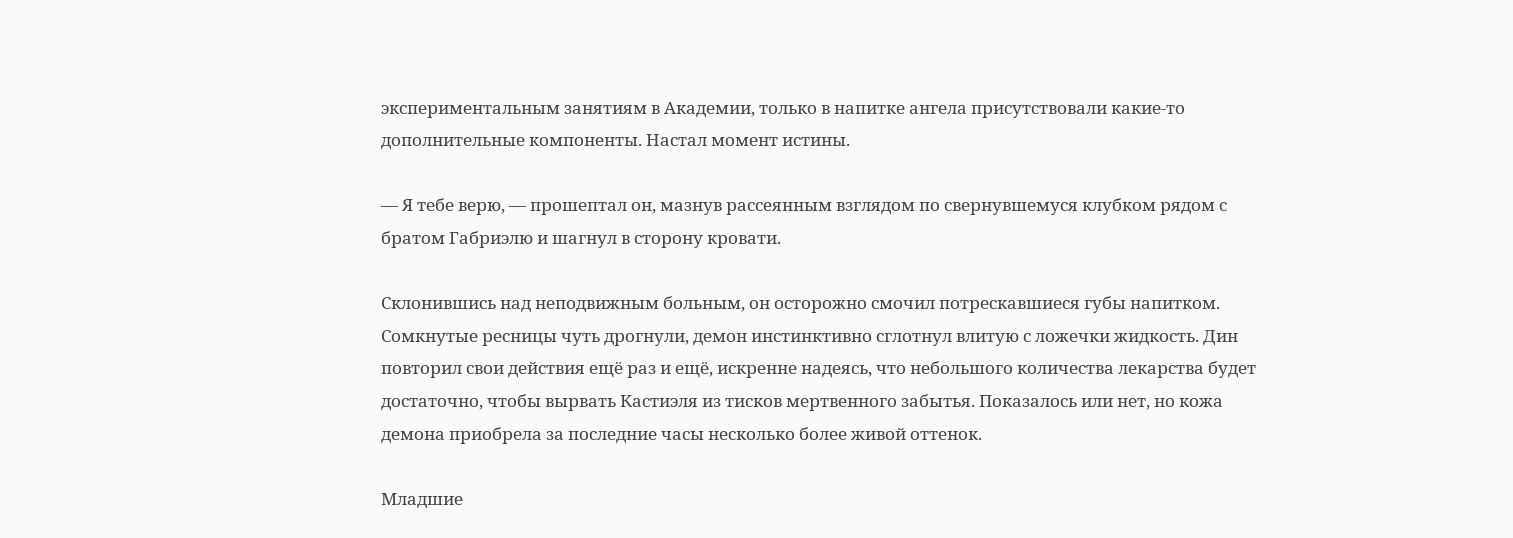экспериментальным занятиям в Академии, только в напитке ангела присутствовали какие-то дополнительные компоненты. Настал момент истины.

— Я тебе верю, — прошептал он, мазнув рассеянным взглядом по свернувшемуся клубком рядом с братом Габриэлю и шагнул в сторону кровати.

Склонившись над неподвижным больным, он осторожно смочил потрескавшиеся губы напитком. Сомкнутые ресницы чуть дрогнули, демон инстинктивно сглотнул влитую с ложечки жидкость. Дин повторил свои действия ещё раз и ещё, искренне надеясь, что небольшого количества лекарства будет достаточно, чтобы вырвать Кастиэля из тисков мертвенного забытья. Показалось или нет, но кожа демона приобрела за последние часы несколько более живой оттенок.

Младшие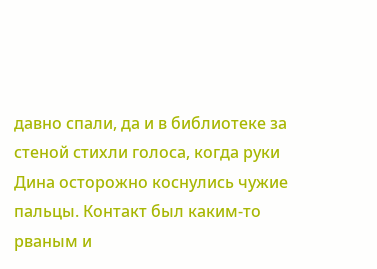давно спали, да и в библиотеке за стеной стихли голоса, когда руки Дина осторожно коснулись чужие пальцы. Контакт был каким-то рваным и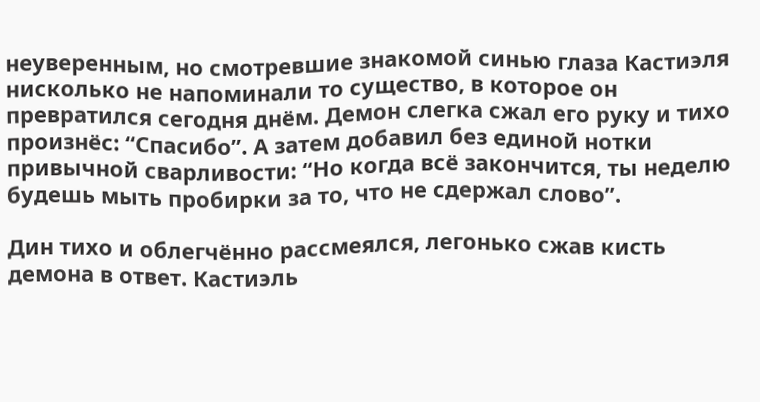неуверенным, но смотревшие знакомой синью глаза Кастиэля нисколько не напоминали то существо, в которое он превратился сегодня днём. Демон слегка сжал его руку и тихо произнёс: “Спасибо”. А затем добавил без единой нотки привычной сварливости: “Но когда всё закончится, ты неделю будешь мыть пробирки за то, что не сдержал слово”.

Дин тихо и облегчённо рассмеялся, легонько сжав кисть демона в ответ. Кастиэль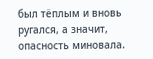был тёплым и вновь ругался, а значит, опасность миновала.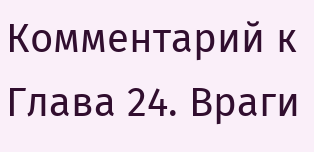Комментарий к Глава 24. Враги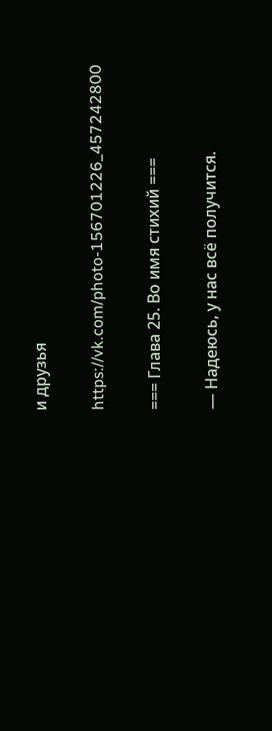и друзья

https://vk.com/photo-156701226_457242800

=== Глава 25. Во имя стихий ===

— Надеюсь, у нас всё получится.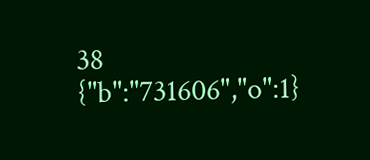38
{"b":"731606","o":1}